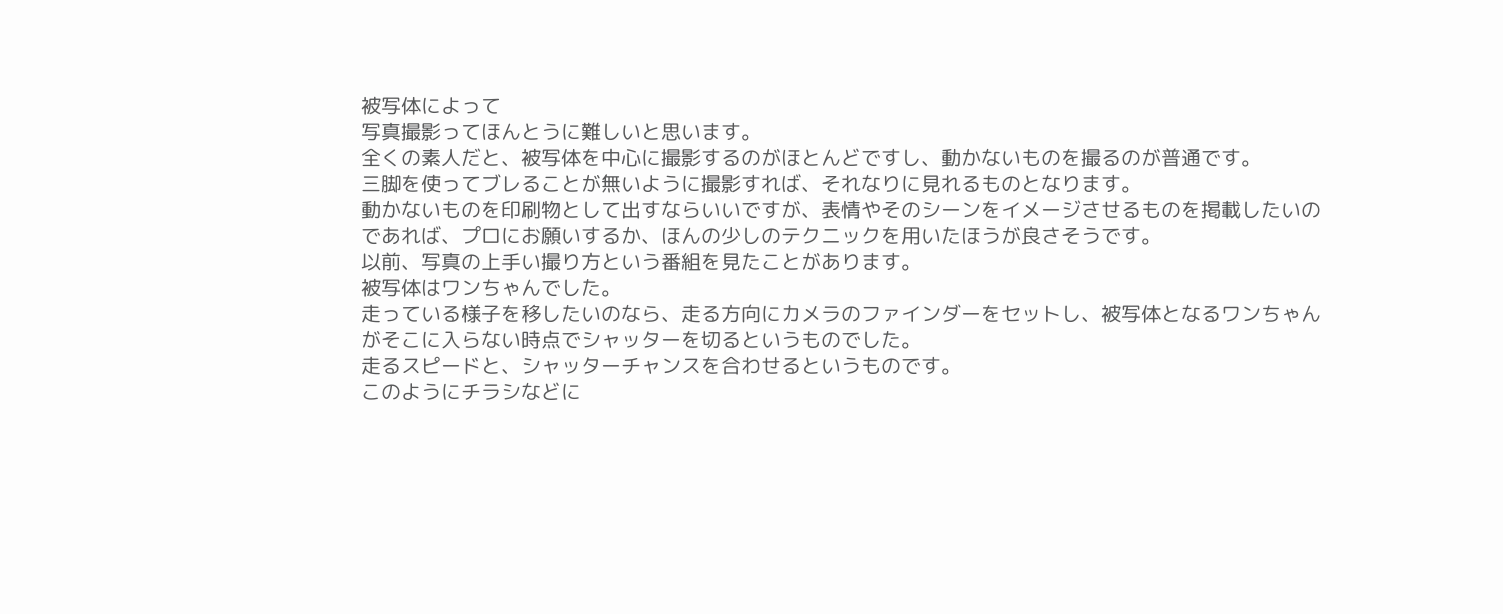被写体によって
写真撮影ってほんとうに難しいと思います。
全くの素人だと、被写体を中心に撮影するのがほとんどですし、動かないものを撮るのが普通です。
三脚を使ってブレることが無いように撮影すれば、それなりに見れるものとなります。
動かないものを印刷物として出すならいいですが、表情やそのシーンをイメージさせるものを掲載したいのであれば、プロにお願いするか、ほんの少しのテクニックを用いたほうが良さそうです。
以前、写真の上手い撮り方という番組を見たことがあります。
被写体はワンちゃんでした。
走っている様子を移したいのなら、走る方向にカメラのファインダーをセットし、被写体となるワンちゃんがそこに入らない時点でシャッターを切るというものでした。
走るスピードと、シャッターチャンスを合わせるというものです。
このようにチラシなどに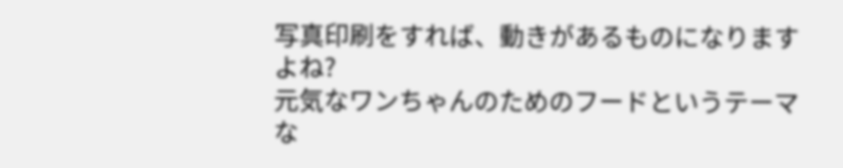写真印刷をすれば、動きがあるものになりますよね?
元気なワンちゃんのためのフードというテーマな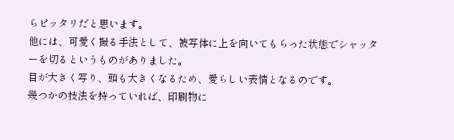らピッタリだと思います。
他には、可愛く撮る手法として、被写体に上を向いてもらった状態でシャッターを切るというものがありました。
目が大きく写り、頭も大きくなるため、愛らしい表情となるのです。
幾つかの技法を持っていれば、印刷物に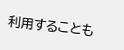利用することも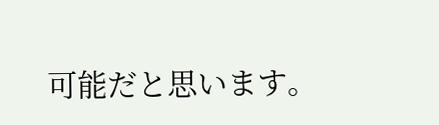可能だと思います。